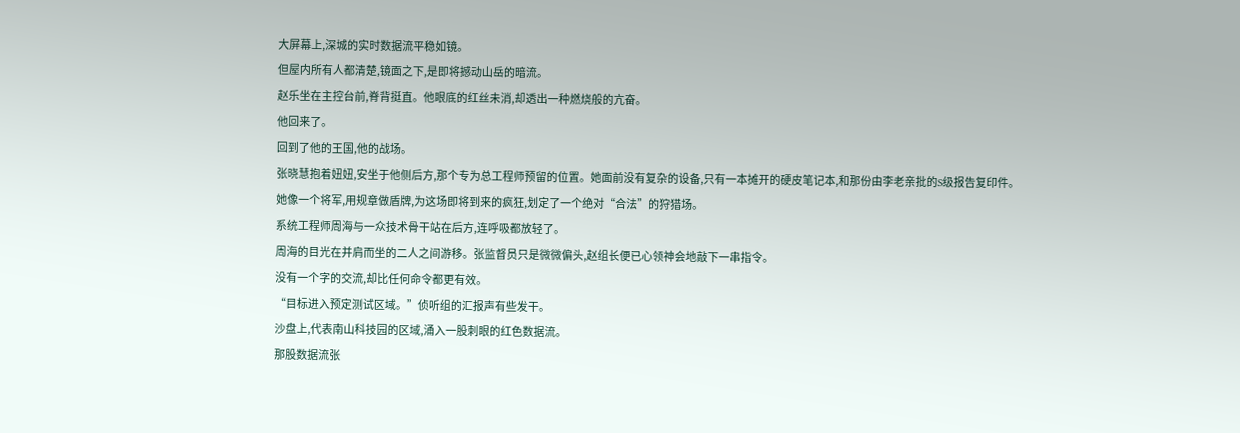大屏幕上,深城的实时数据流平稳如镜。
但屋内所有人都清楚,镜面之下,是即将撼动山岳的暗流。
赵乐坐在主控台前,脊背挺直。他眼底的红丝未消,却透出一种燃烧般的亢奋。
他回来了。
回到了他的王国,他的战场。
张晓慧抱着妞妞,安坐于他侧后方,那个专为总工程师预留的位置。她面前没有复杂的设备,只有一本摊开的硬皮笔记本,和那份由李老亲批的S级报告复印件。
她像一个将军,用规章做盾牌,为这场即将到来的疯狂,划定了一个绝对“合法”的狩猎场。
系统工程师周海与一众技术骨干站在后方,连呼吸都放轻了。
周海的目光在并肩而坐的二人之间游移。张监督员只是微微偏头,赵组长便已心领神会地敲下一串指令。
没有一个字的交流,却比任何命令都更有效。
“目标进入预定测试区域。”侦听组的汇报声有些发干。
沙盘上,代表南山科技园的区域,涌入一股刺眼的红色数据流。
那股数据流张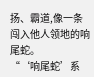扬、霸道,像一条闯入他人领地的响尾蛇。
“‘响尾蛇’系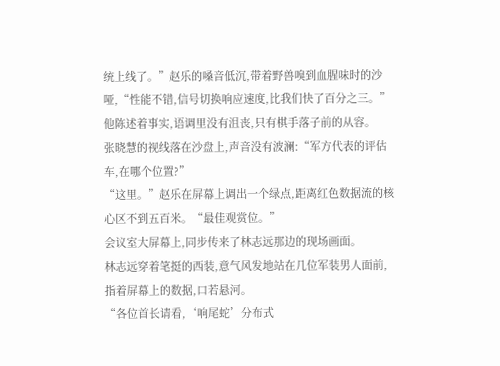统上线了。”赵乐的嗓音低沉,带着野兽嗅到血腥味时的沙哑,“性能不错,信号切换响应速度,比我们快了百分之三。”
他陈述着事实,语调里没有沮丧,只有棋手落子前的从容。
张晓慧的视线落在沙盘上,声音没有波澜:“军方代表的评估车,在哪个位置?”
“这里。”赵乐在屏幕上调出一个绿点,距离红色数据流的核心区不到五百米。“最佳观赏位。”
会议室大屏幕上,同步传来了林志远那边的现场画面。
林志远穿着笔挺的西装,意气风发地站在几位军装男人面前,指着屏幕上的数据,口若悬河。
“各位首长请看,‘响尾蛇’分布式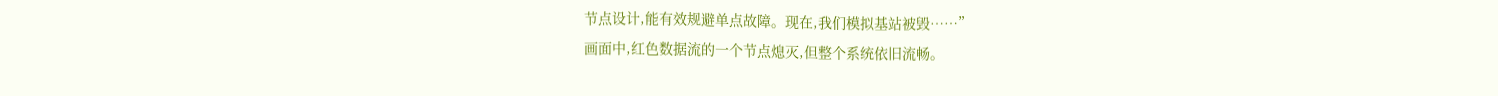节点设计,能有效规避单点故障。现在,我们模拟基站被毁……”
画面中,红色数据流的一个节点熄灭,但整个系统依旧流畅。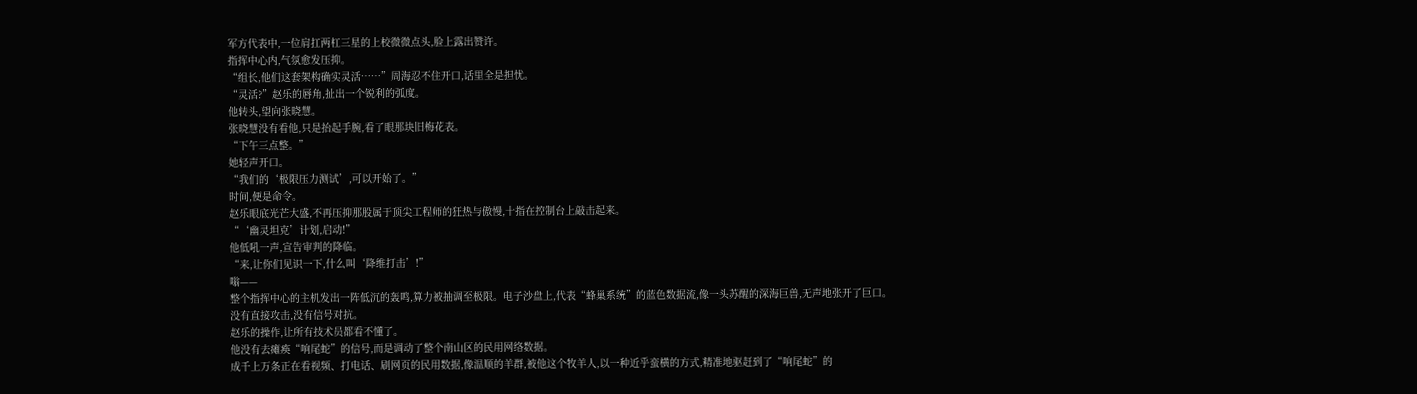军方代表中,一位肩扛两杠三星的上校微微点头,脸上露出赞许。
指挥中心内,气氛愈发压抑。
“组长,他们这套架构确实灵活……”周海忍不住开口,话里全是担忧。
“灵活?”赵乐的唇角,扯出一个锐利的弧度。
他转头,望向张晓慧。
张晓慧没有看他,只是抬起手腕,看了眼那块旧梅花表。
“下午三点整。”
她轻声开口。
“我们的‘极限压力测试’,可以开始了。”
时间,便是命令。
赵乐眼底光芒大盛,不再压抑那股属于顶尖工程师的狂热与傲慢,十指在控制台上敲击起来。
“‘幽灵坦克’计划,启动!”
他低吼一声,宣告审判的降临。
“来,让你们见识一下,什么叫‘降维打击’!”
嗡——
整个指挥中心的主机发出一阵低沉的轰鸣,算力被抽调至极限。电子沙盘上,代表“蜂巢系统”的蓝色数据流,像一头苏醒的深海巨兽,无声地张开了巨口。
没有直接攻击,没有信号对抗。
赵乐的操作,让所有技术员都看不懂了。
他没有去瘫痪“响尾蛇”的信号,而是调动了整个南山区的民用网络数据。
成千上万条正在看视频、打电话、刷网页的民用数据,像温顺的羊群,被他这个牧羊人,以一种近乎蛮横的方式,精准地驱赶到了“响尾蛇”的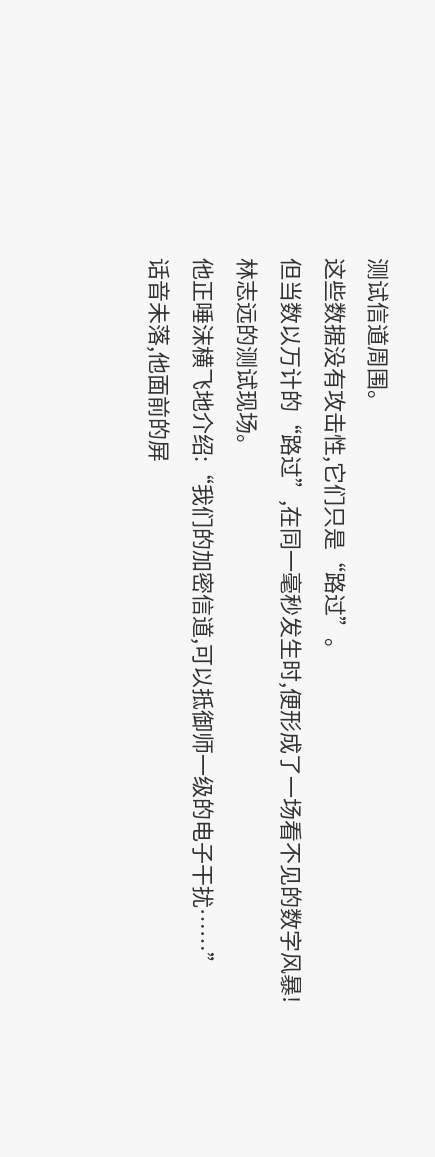测试信道周围。
这些数据没有攻击性,它们只是“路过”。
但当数以万计的“路过”,在同一毫秒发生时,便形成了一场看不见的数字风暴!
林志远的测试现场。
他正唾沫横飞地介绍:“我们的加密信道,可以抵御师一级的电子干扰……”
话音未落,他面前的屏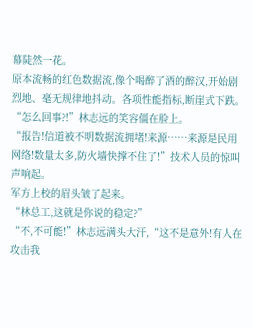幕陡然一花。
原本流畅的红色数据流,像个喝醉了酒的醉汉,开始剧烈地、毫无规律地抖动。各项性能指标,断崖式下跌。
“怎么回事?!”林志远的笑容僵在脸上。
“报告!信道被不明数据流拥堵!来源……来源是民用网络!数量太多,防火墙快撑不住了!”技术人员的惊叫声响起。
军方上校的眉头皱了起来。
“林总工,这就是你说的稳定?”
“不,不可能!”林志远满头大汗,“这不是意外!有人在攻击我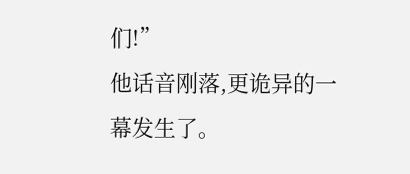们!”
他话音刚落,更诡异的一幕发生了。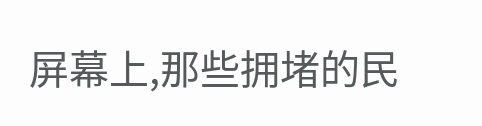屏幕上,那些拥堵的民